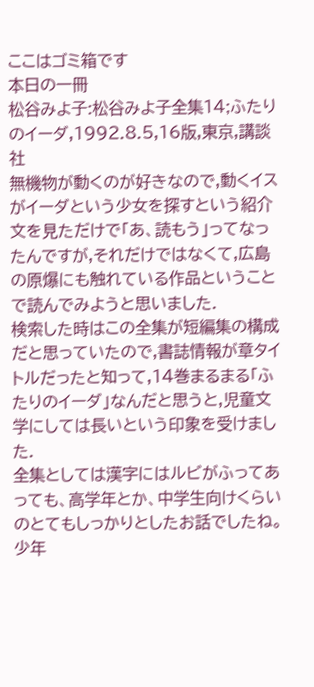ここはゴミ箱です
本日の一冊
松谷みよ子:松谷みよ子全集14;ふたりのイーダ,1992.8.5,16版,東京,講談社
無機物が動くのが好きなので,動くイスがイーダという少女を探すという紹介文を見ただけで「あ、読もう」ってなったんですが,それだけではなくて,広島の原爆にも触れている作品ということで読んでみようと思いました.
検索した時はこの全集が短編集の構成だと思っていたので,書誌情報が章タイトルだったと知って,14巻まるまる「ふたりのイーダ」なんだと思うと,児童文学にしては長いという印象を受けました.
全集としては漢字にはルビがふってあっても、高学年とか、中学生向けくらいのとてもしっかりとしたお話でしたね。少年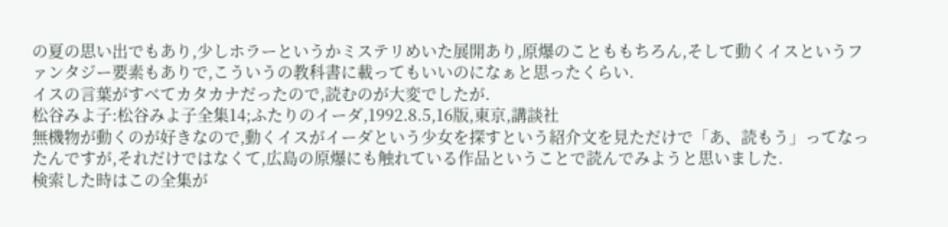の夏の思い出でもあり,少しホラーというかミステリめいた展開あり,原爆のことももちろん,そして動くイスというファンタジー要素もありで,こういうの教科書に載ってもいいのになぁと思ったくらい.
イスの言葉がすべてカタカナだったので,読むのが大変でしたが.
松谷みよ子:松谷みよ子全集14;ふたりのイーダ,1992.8.5,16版,東京,講談社
無機物が動くのが好きなので,動くイスがイーダという少女を探すという紹介文を見ただけで「あ、読もう」ってなったんですが,それだけではなくて,広島の原爆にも触れている作品ということで読んでみようと思いました.
検索した時はこの全集が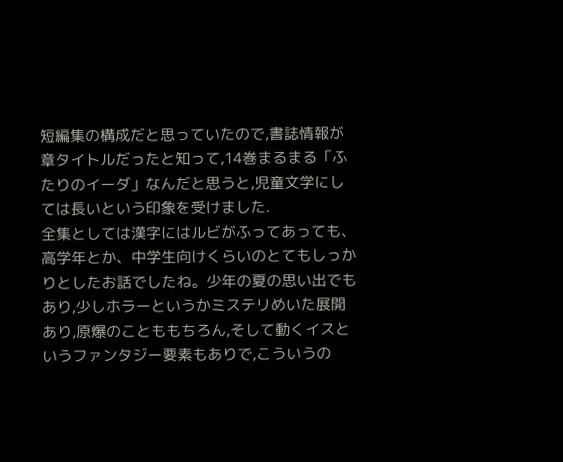短編集の構成だと思っていたので,書誌情報が章タイトルだったと知って,14巻まるまる「ふたりのイーダ」なんだと思うと,児童文学にしては長いという印象を受けました.
全集としては漢字にはルビがふってあっても、高学年とか、中学生向けくらいのとてもしっかりとしたお話でしたね。少年の夏の思い出でもあり,少しホラーというかミステリめいた展開あり,原爆のことももちろん,そして動くイスというファンタジー要素もありで,こういうの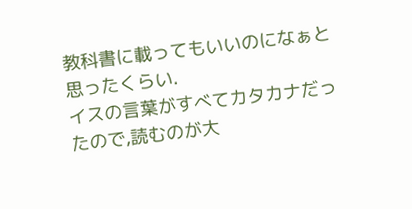教科書に載ってもいいのになぁと思ったくらい.
イスの言葉がすべてカタカナだったので,読むのが大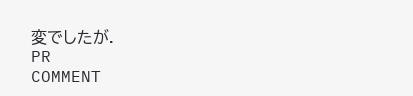変でしたが.
PR
COMMENT